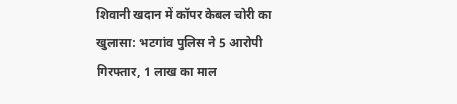शिवानी खदान में कॉपर केबल चोरी का खुलासा: भटगांव पुलिस ने 5 आरोपी गिरफ्तार, 1 लाख का माल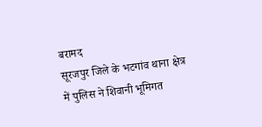बरामद
सूरजपुर जिले के भटगांव थाना क्षेत्र में पुलिस ने शिवानी भूमिगत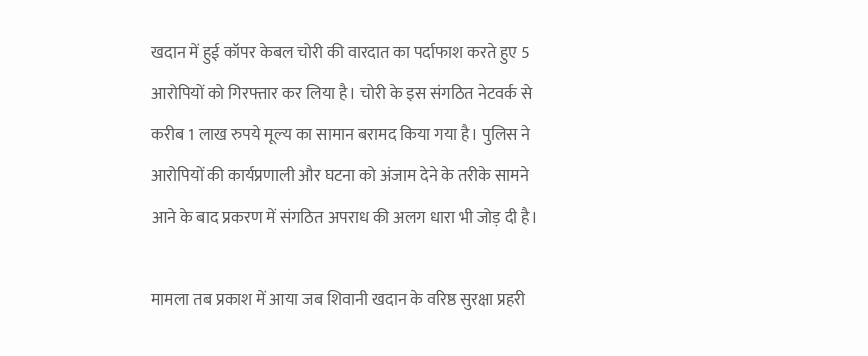खदान में हुई कॉपर केबल चोरी की वारदात का पर्दाफाश करते हुए 5 आरोपियों को गिरफ्तार कर लिया है। चोरी के इस संगठित नेटवर्क से करीब 1 लाख रुपये मूल्य का सामान बरामद किया गया है। पुलिस ने आरोपियों की कार्यप्रणाली और घटना को अंजाम देने के तरीके सामने आने के बाद प्रकरण में संगठित अपराध की अलग धारा भी जोड़ दी है।

मामला तब प्रकाश में आया जब शिवानी खदान के वरिष्ठ सुरक्षा प्रहरी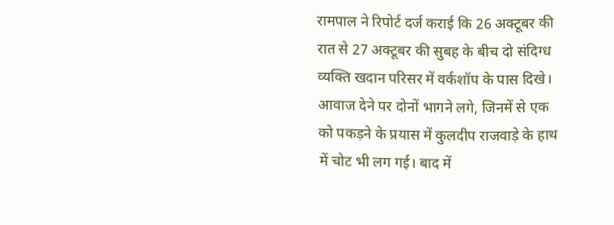रामपाल ने रिपोर्ट दर्ज कराई कि 26 अक्टूबर की रात से 27 अक्टूबर की सुबह के बीच दो संदिग्ध व्यक्ति खदान परिसर में वर्कशॉप के पास दिखे। आवाज देने पर दोनों भागने लगे, जिनमें से एक को पकड़ने के प्रयास में कुलदीप राजवाड़े के हाथ में चोट भी लग गई। बाद में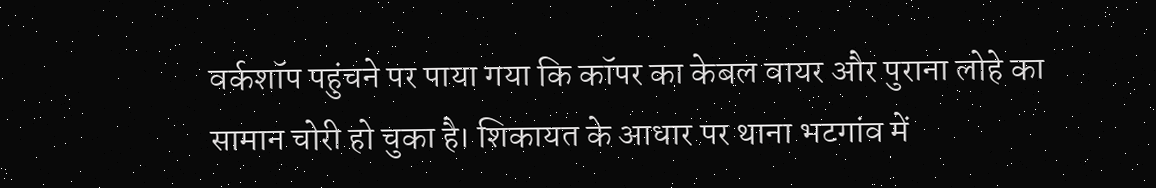वर्कशॉप पहुंचने पर पाया गया कि कॉपर का केबल वायर और पुराना लोहे का सामान चोरी हो चुका है। शिकायत के आधार पर थाना भटगांव में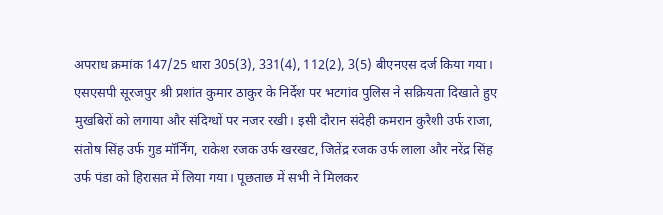अपराध क्रमांक 147/25 धारा 305(3), 331(4), 112(2), 3(5) बीएनएस दर्ज किया गया।
एसएसपी सूरजपुर श्री प्रशांत कुमार ठाकुर के निर्देश पर भटगांव पुलिस ने सक्रियता दिखाते हुए मुखबिरों को लगाया और संदिग्धों पर नजर रखी। इसी दौरान संदेही कमरान कुरैशी उर्फ राजा, संतोष सिंह उर्फ गुड मॉर्निंग, राकेश रजक उर्फ खरखट, जितेंद्र रजक उर्फ लाला और नरेंद्र सिंह उर्फ पंडा को हिरासत में लिया गया। पूछताछ में सभी ने मिलकर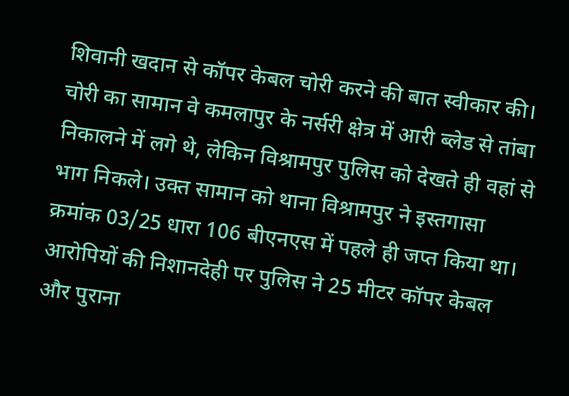शिवानी खदान से कॉपर केबल चोरी करने की बात स्वीकार की। चोरी का सामान वे कमलापुर के नर्सरी क्षेत्र में आरी ब्लेड से तांबा निकालने में लगे थे, लेकिन विश्रामपुर पुलिस को देखते ही वहां से भाग निकले। उक्त सामान को थाना विश्रामपुर ने इस्तगासा क्रमांक 03/25 धारा 106 बीएनएस में पहले ही जप्त किया था।
आरोपियों की निशानदेही पर पुलिस ने 25 मीटर कॉपर केबल और पुराना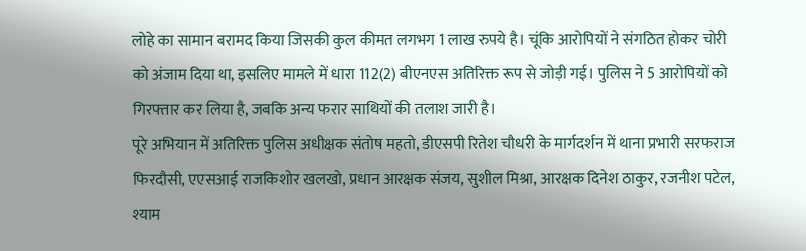लोहे का सामान बरामद किया जिसकी कुल कीमत लगभग 1 लाख रुपये है। चूंकि आरोपियों ने संगठित होकर चोरी को अंजाम दिया था, इसलिए मामले में धारा 112(2) बीएनएस अतिरिक्त रूप से जोड़ी गई। पुलिस ने 5 आरोपियों को गिरफ्तार कर लिया है, जबकि अन्य फरार साथियों की तलाश जारी है।
पूरे अभियान में अतिरिक्त पुलिस अधीक्षक संतोष महतो, डीएसपी रितेश चौधरी के मार्गदर्शन में थाना प्रभारी सरफराज फिरदौसी, एएसआई राजकिशोर खलखो, प्रधान आरक्षक संजय, सुशील मिश्रा, आरक्षक दिनेश ठाकुर, रजनीश पटेल, श्याम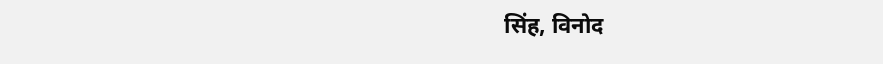सिंह, विनोद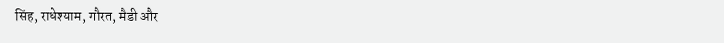सिंह, राधेश्याम, गौरत, मैडी और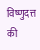विष्णुदत्त की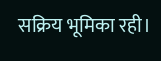सक्रिय भूमिका रही।